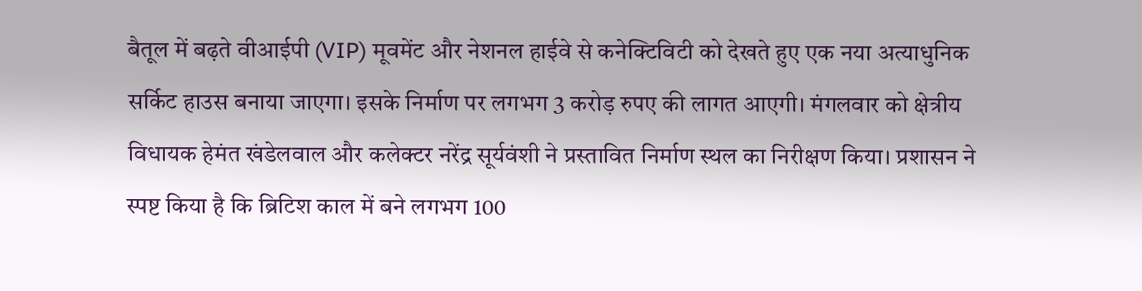बैतूल में बढ़ते वीआईपी (VIP) मूवमेंट और नेशनल हाईवे से कनेक्टिविटी को देखते हुए एक नया अत्याधुनिक सर्किट हाउस बनाया जाएगा। इसके निर्माण पर लगभग 3 करोड़ रुपए की लागत आएगी। मंगलवार को क्षेत्रीय विधायक हेमंत खंडेलवाल और कलेक्टर नरेंद्र सूर्यवंशी ने प्रस्तावित निर्माण स्थल का निरीक्षण किया। प्रशासन ने स्पष्ट किया है कि ब्रिटिश काल में बने लगभग 100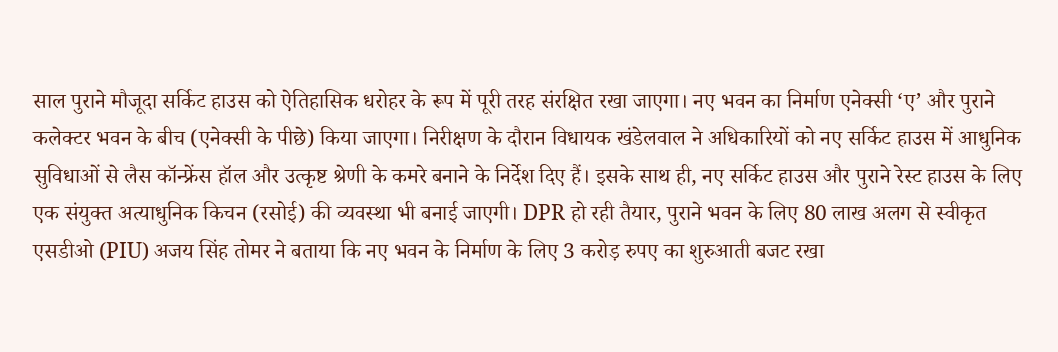साल पुराने मौजूदा सर्किट हाउस को ऐतिहासिक धरोहर के रूप में पूरी तरह संरक्षित रखा जाएगा। नए भवन का निर्माण एनेक्सी ‘ए’ और पुराने कलेक्टर भवन के बीच (एनेक्सी के पीछे) किया जाएगा। निरीक्षण के दौरान विधायक खंडेलवाल ने अधिकारियों को नए सर्किट हाउस में आधुनिक सुविधाओं से लैस कॉन्फ्रेंस हॉल और उत्कृष्ट श्रेणी के कमरे बनाने के निर्देश दिए हैं। इसके साथ ही, नए सर्किट हाउस और पुराने रेस्ट हाउस के लिए एक संयुक्त अत्याधुनिक किचन (रसोई) की व्यवस्था भी बनाई जाएगी। DPR हो रही तैयार, पुराने भवन के लिए 80 लाख अलग से स्वीकृत एसडीओ (PIU) अजय सिंह तोमर ने बताया कि नए भवन के निर्माण के लिए 3 करोड़ रुपए का शुरुआती बजट रखा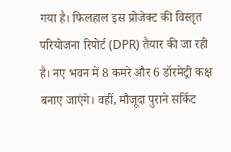गया है। फिलहाल इस प्रोजेक्ट की विस्तृत परियोजना रिपोर्ट (DPR) तैयार की जा रही है। नए भवन में 8 कमरे और 6 डॉरमेट्री कक्ष बनाए जाएंगे। वहीं, मौजूदा पुराने सर्किट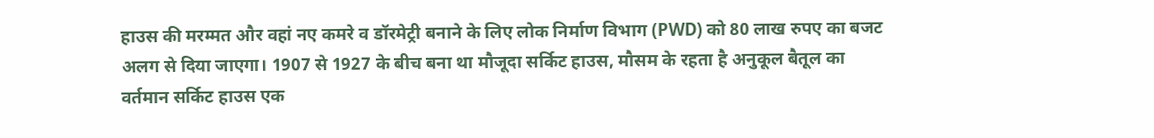हाउस की मरम्मत और वहां नए कमरे व डॉरमेट्री बनाने के लिए लोक निर्माण विभाग (PWD) को 80 लाख रुपए का बजट अलग से दिया जाएगा। 1907 से 1927 के बीच बना था मौजूदा सर्किट हाउस, मौसम के रहता है अनुकूल बैतूल का वर्तमान सर्किट हाउस एक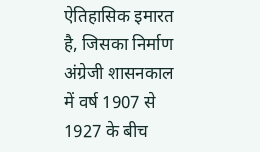ऐतिहासिक इमारत है, जिसका निर्माण अंग्रेजी शासनकाल में वर्ष 1907 से 1927 के बीच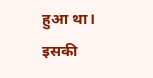हुआ था। इसकी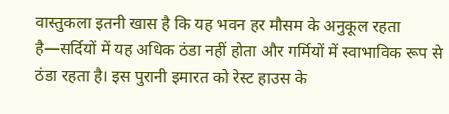वास्तुकला इतनी खास है कि यह भवन हर मौसम के अनुकूल रहता है—सर्दियों में यह अधिक ठंडा नहीं होता और गर्मियों में स्वाभाविक रूप से ठंडा रहता है। इस पुरानी इमारत को रेस्ट हाउस के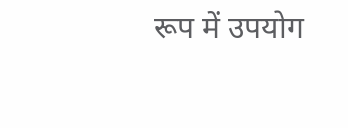रूप में उपयोग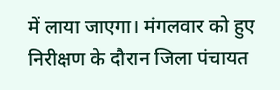में लाया जाएगा। मंगलवार को हुए निरीक्षण के दौरान जिला पंचायत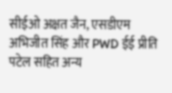सीईओ अक्षत जैन, एसडीएम अभिजीत सिंह और PWD ईई प्रीति पटेल सहित अन्य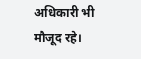अधिकारी भी मौजूद रहे।